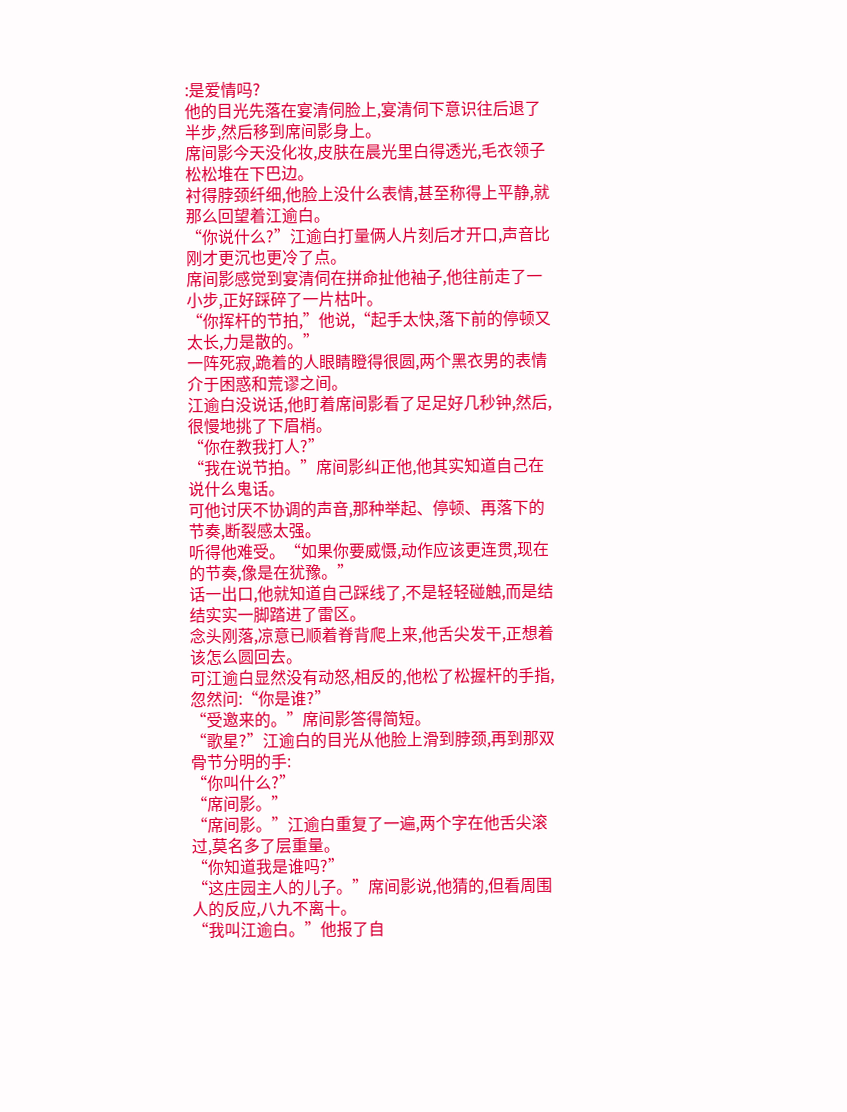:是爱情吗?
他的目光先落在宴清伺脸上,宴清伺下意识往后退了半步,然后移到席间影身上。
席间影今天没化妆,皮肤在晨光里白得透光,毛衣领子松松堆在下巴边。
衬得脖颈纤细,他脸上没什么表情,甚至称得上平静,就那么回望着江逾白。
“你说什么?”江逾白打量俩人片刻后才开口,声音比刚才更沉也更冷了点。
席间影感觉到宴清伺在拼命扯他袖子,他往前走了一小步,正好踩碎了一片枯叶。
“你挥杆的节拍,”他说,“起手太快,落下前的停顿又太长,力是散的。”
一阵死寂,跪着的人眼睛瞪得很圆,两个黑衣男的表情介于困惑和荒谬之间。
江逾白没说话,他盯着席间影看了足足好几秒钟,然后,很慢地挑了下眉梢。
“你在教我打人?”
“我在说节拍。”席间影纠正他,他其实知道自己在说什么鬼话。
可他讨厌不协调的声音,那种举起、停顿、再落下的节奏,断裂感太强。
听得他难受。“如果你要威慑,动作应该更连贯,现在的节奏,像是在犹豫。”
话一出口,他就知道自己踩线了,不是轻轻碰触,而是结结实实一脚踏进了雷区。
念头刚落,凉意已顺着脊背爬上来,他舌尖发干,正想着该怎么圆回去。
可江逾白显然没有动怒,相反的,他松了松握杆的手指,忽然问:“你是谁?”
“受邀来的。”席间影答得简短。
“歌星?”江逾白的目光从他脸上滑到脖颈,再到那双骨节分明的手:
“你叫什么?”
“席间影。”
“席间影。”江逾白重复了一遍,两个字在他舌尖滚过,莫名多了层重量。
“你知道我是谁吗?”
“这庄园主人的儿子。”席间影说,他猜的,但看周围人的反应,八九不离十。
“我叫江逾白。”他报了自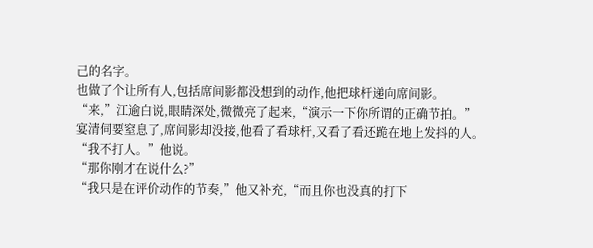己的名字。
也做了个让所有人,包括席间影都没想到的动作,他把球杆递向席间影。
“来,”江逾白说,眼睛深处,微微亮了起来,“演示一下你所谓的正确节拍。”
宴清伺要窒息了,席间影却没接,他看了看球杆,又看了看还跪在地上发抖的人。
“我不打人。”他说。
“那你刚才在说什么?”
“我只是在评价动作的节奏,”他又补充,“而且你也没真的打下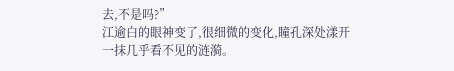去,不是吗?”
江逾白的眼神变了,很细微的变化,瞳孔深处漾开一抹几乎看不见的涟漪。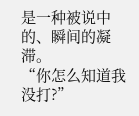是一种被说中的、瞬间的凝滞。
“你怎么知道我没打?”